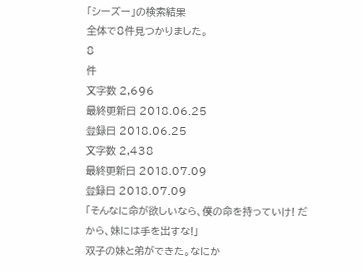「シーズー」の検索結果
全体で8件見つかりました。
8
件
文字数 2,696
最終更新日 2018.06.25
登録日 2018.06.25
文字数 2,438
最終更新日 2018.07.09
登録日 2018.07.09
「そんなに命が欲しいなら、僕の命を持っていけ! だから、妹には手を出すな!」
双子の妹と弟ができた。なにか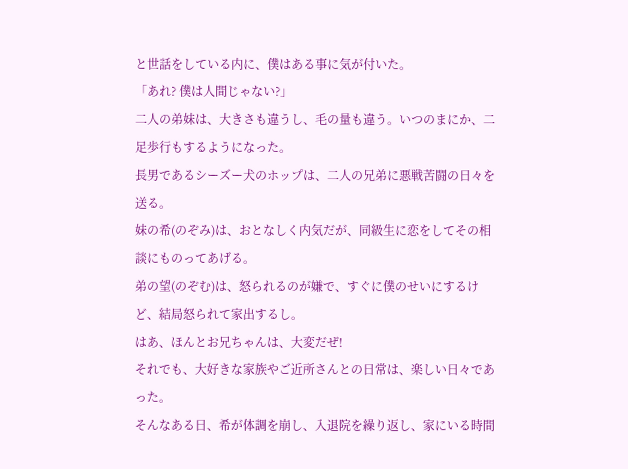と世話をしている内に、僕はある事に気が付いた。
「あれ? 僕は人間じゃない?」
二人の弟妹は、大きさも違うし、毛の量も違う。いつのまにか、二足歩行もするようになった。
長男であるシーズー犬のホップは、二人の兄弟に悪戦苦闘の日々を送る。
妹の希(のぞみ)は、おとなしく内気だが、同級生に恋をしてその相談にものってあげる。
弟の望(のぞむ)は、怒られるのが嫌で、すぐに僕のせいにするけど、結局怒られて家出するし。
はあ、ほんとお兄ちゃんは、大変だぜ!
それでも、大好きな家族やご近所さんとの日常は、楽しい日々であった。
そんなある日、希が体調を崩し、入退院を繰り返し、家にいる時間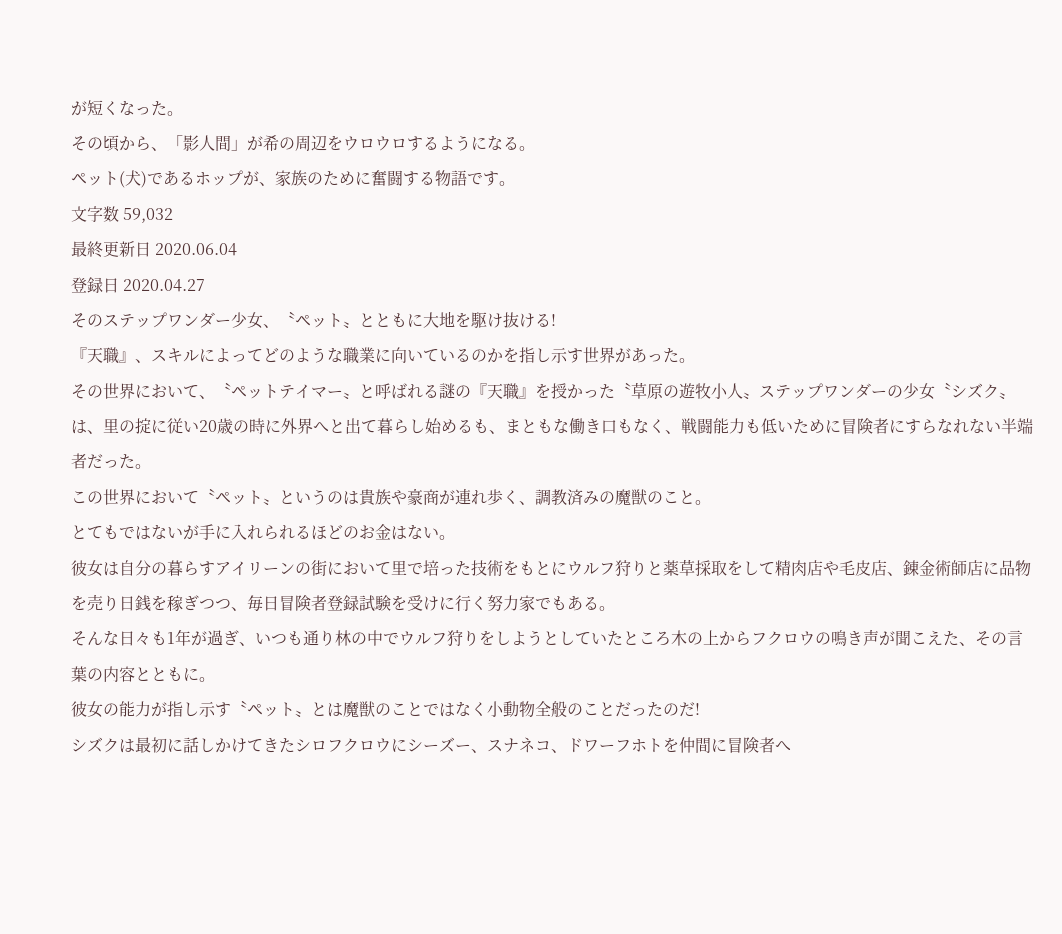が短くなった。
その頃から、「影人間」が希の周辺をウロウロするようになる。
ペット(犬)であるホップが、家族のために奮闘する物語です。
文字数 59,032
最終更新日 2020.06.04
登録日 2020.04.27
そのステップワンダー少女、〝ペット〟とともに大地を駆け抜ける!
『天職』、スキルによってどのような職業に向いているのかを指し示す世界があった。
その世界において、〝ペットテイマー〟と呼ばれる謎の『天職』を授かった〝草原の遊牧小人〟ステップワンダーの少女〝シズク〟は、里の掟に従い20歳の時に外界へと出て暮らし始めるも、まともな働き口もなく、戦闘能力も低いために冒険者にすらなれない半端者だった。
この世界において〝ペット〟というのは貴族や豪商が連れ歩く、調教済みの魔獣のこと。
とてもではないが手に入れられるほどのお金はない。
彼女は自分の暮らすアイリーンの街において里で培った技術をもとにウルフ狩りと薬草採取をして精肉店や毛皮店、錬金術師店に品物を売り日銭を稼ぎつつ、毎日冒険者登録試験を受けに行く努力家でもある。
そんな日々も1年が過ぎ、いつも通り林の中でウルフ狩りをしようとしていたところ木の上からフクロウの鳴き声が聞こえた、その言葉の内容とともに。
彼女の能力が指し示す〝ペット〟とは魔獣のことではなく小動物全般のことだったのだ!
シズクは最初に話しかけてきたシロフクロウにシーズー、スナネコ、ドワーフホトを仲間に冒険者へ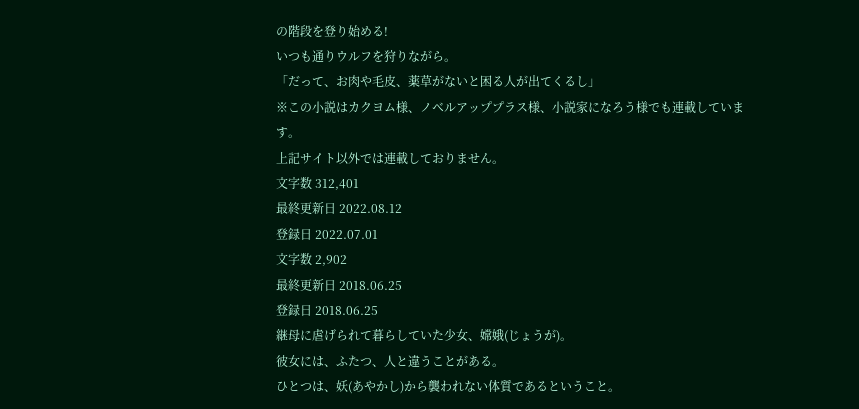の階段を登り始める!
いつも通りウルフを狩りながら。
「だって、お肉や毛皮、薬草がないと困る人が出てくるし」
※この小説はカクヨム様、ノベルアッププラス様、小説家になろう様でも連載しています。
上記サイト以外では連載しておりません。
文字数 312,401
最終更新日 2022.08.12
登録日 2022.07.01
文字数 2,902
最終更新日 2018.06.25
登録日 2018.06.25
継母に虐げられて暮らしていた少女、嫦娥(じょうが)。
彼女には、ふたつ、人と違うことがある。
ひとつは、妖(あやかし)から襲われない体質であるということ。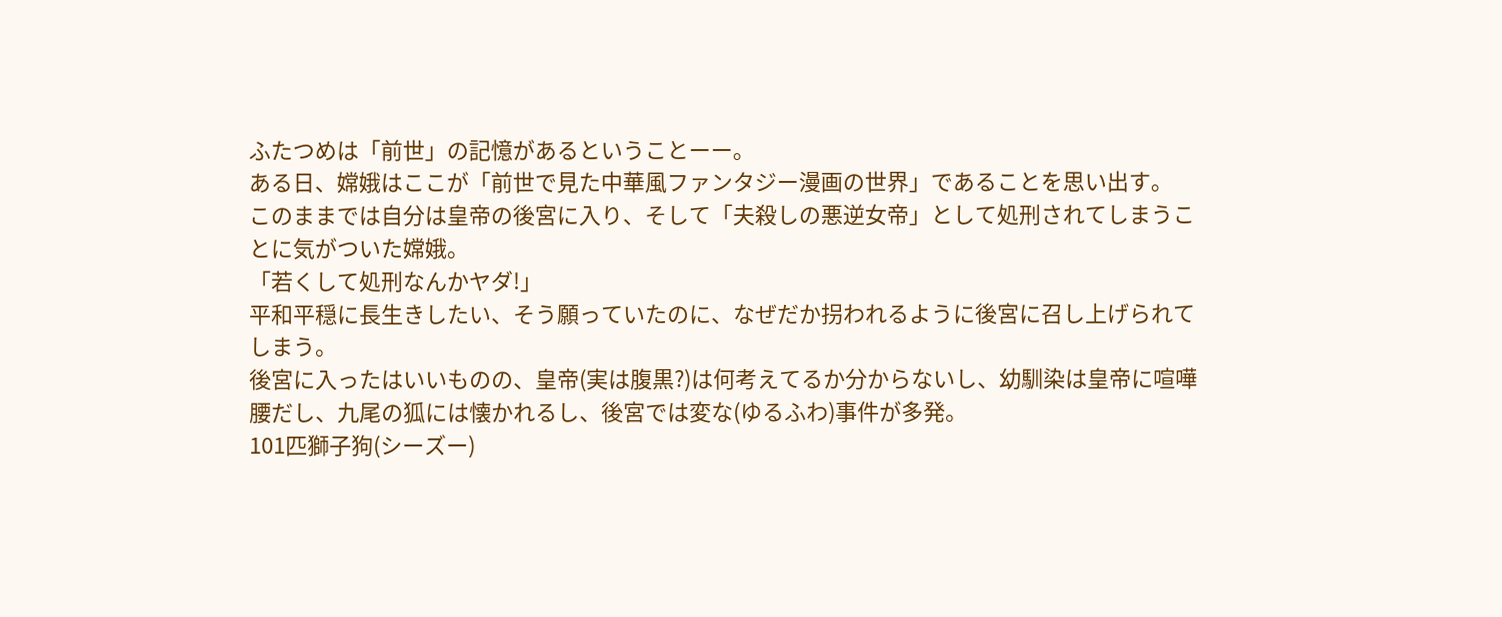ふたつめは「前世」の記憶があるということーー。
ある日、嫦娥はここが「前世で見た中華風ファンタジー漫画の世界」であることを思い出す。
このままでは自分は皇帝の後宮に入り、そして「夫殺しの悪逆女帝」として処刑されてしまうことに気がついた嫦娥。
「若くして処刑なんかヤダ!」
平和平穏に長生きしたい、そう願っていたのに、なぜだか拐われるように後宮に召し上げられてしまう。
後宮に入ったはいいものの、皇帝(実は腹黒?)は何考えてるか分からないし、幼馴染は皇帝に喧嘩腰だし、九尾の狐には懐かれるし、後宮では変な(ゆるふわ)事件が多発。
101匹獅子狗(シーズー)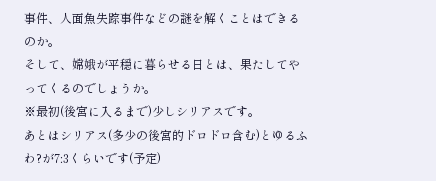事件、人面魚失踪事件などの謎を解くことはできるのか。
そして、嫦娥が平穏に暮らせる日とは、果たしてやってくるのでしょうか。
※最初(後宮に入るまで)少しシリアスです。
あとはシリアス(多少の後宮的ドロドロ含む)とゆるふわ?が7:3くらいです(予定)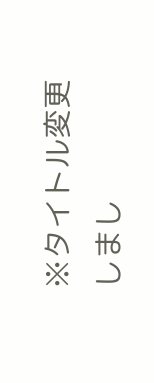※タイトル変更しまし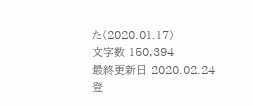た(2020.01.17)
文字数 150,394
最終更新日 2020.02.24
登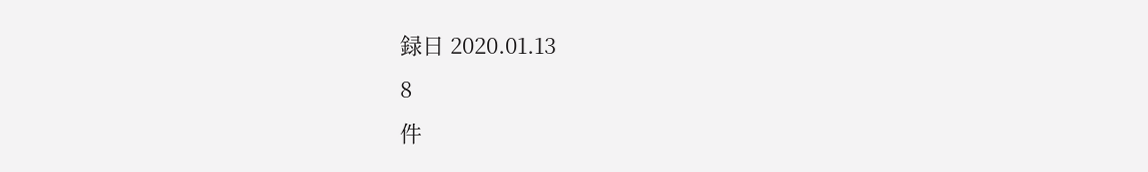録日 2020.01.13
8
件